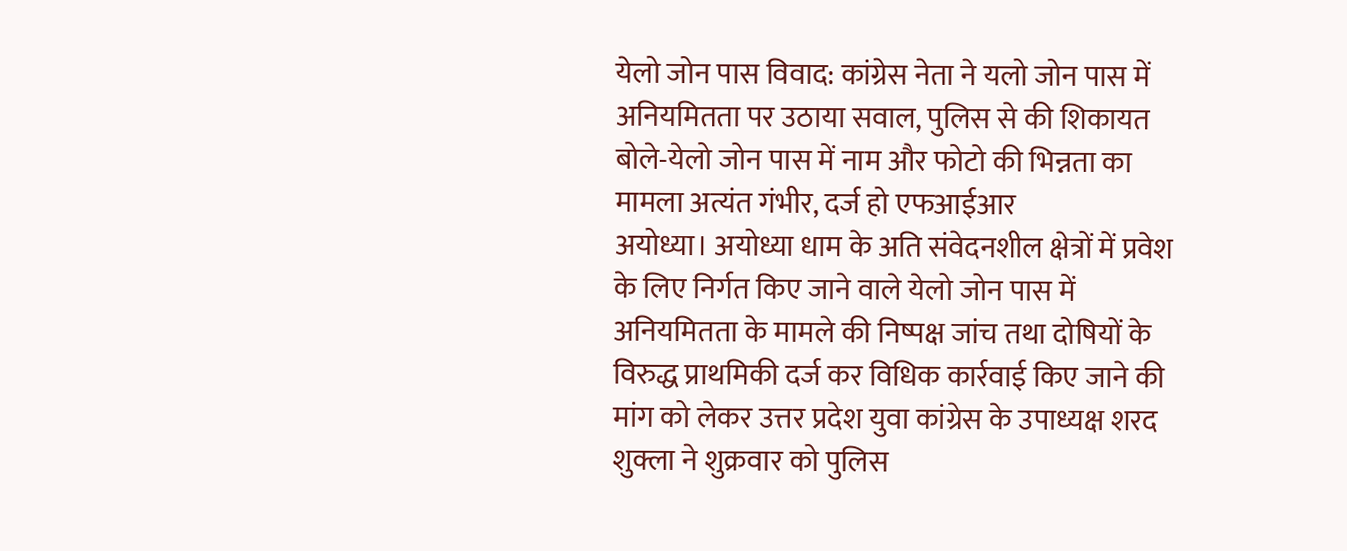येलो जोन पास विवाद: कांग्रेस नेता ने यलो जोन पास में अनियमितता पर उठाया सवाल, पुलिस से की शिकायत
बोले-येलो जोन पास में नाम और फोटो की भिन्नता का मामला अत्यंत गंभीर, दर्ज हो एफआईआर
अयोध्या। अयोध्या धाम के अति संवेदनशील क्षेत्रों में प्रवेश के लिए निर्गत किए जाने वाले येलो जोन पास में अनियमितता के मामले की निष्पक्ष जांच तथा दोषियों के विरुद्ध प्राथमिकी दर्ज कर विधिक कार्रवाई किए जाने की मांग को लेकर उत्तर प्रदेश युवा कांग्रेस के उपाध्यक्ष शरद शुक्ला ने शुक्रवार को पुलिस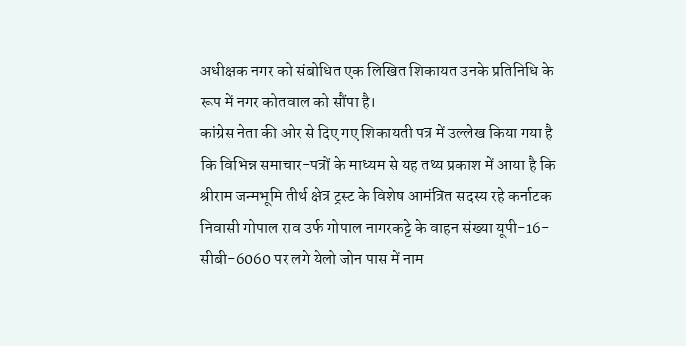अधीक्षक नगर को संबोधित एक लिखित शिकायत उनके प्रतिनिधि के रूप में नगर कोतवाल को सौंपा है।
कांग्रेस नेता की ओर से दिए गए शिकायती पत्र में उल्लेख किया गया है कि विभिन्न समाचार-पत्रों के माध्यम से यह तथ्य प्रकाश में आया है कि श्रीराम जन्मभूमि तीर्थ क्षेत्र ट्रस्ट के विशेष आमंत्रित सदस्य रहे कर्नाटक निवासी गोपाल राव उर्फ गोपाल नागरकट्टे के वाहन संख्या यूपी-16-सीबी-6060 पर लगे येलो जोन पास में नाम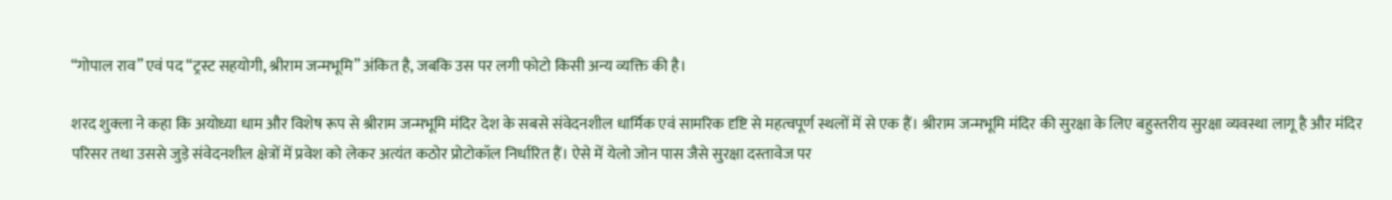“गोपाल राव” एवं पद “ट्रस्ट सहयोगी, श्रीराम जन्मभूमि” अंकित है, जबकि उस पर लगी फोटो किसी अन्य व्यक्ति की है।

शरद शुक्ला ने कहा कि अयोध्या धाम और विशेष रूप से श्रीराम जन्मभूमि मंदिर देश के सबसे संवेदनशील धार्मिक एवं सामरिक दृष्टि से महत्वपूर्ण स्थलों में से एक हैं। श्रीराम जन्मभूमि मंदिर की सुरक्षा के लिए बहुस्तरीय सुरक्षा व्यवस्था लागू है और मंदिर परिसर तथा उससे जुड़े संवेदनशील क्षेत्रों में प्रवेश को लेकर अत्यंत कठोर प्रोटोकॉल निर्धारित हैं। ऐसे में येलो जोन पास जैसे सुरक्षा दस्तावेज पर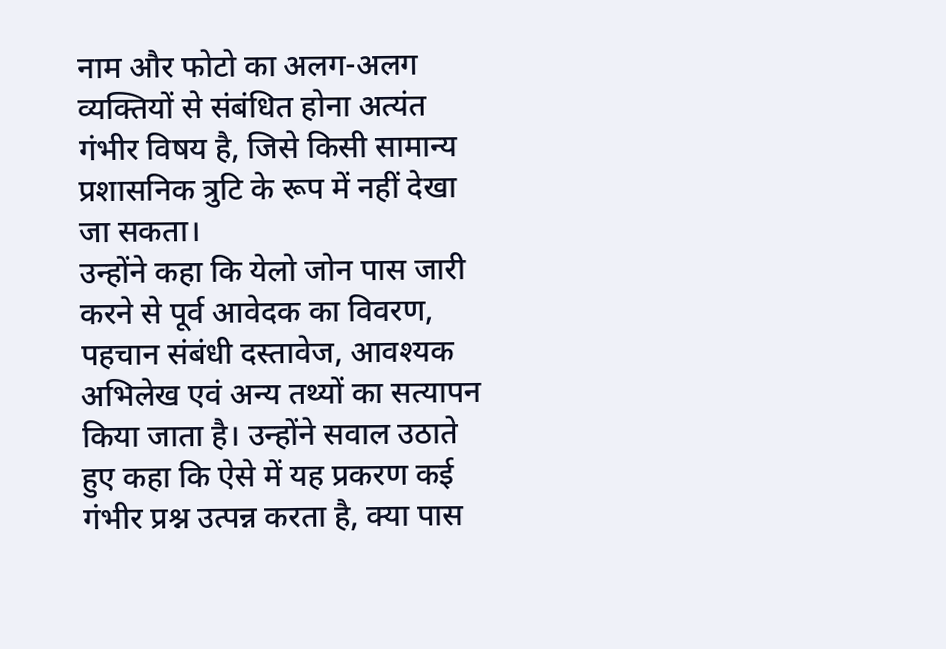नाम और फोटो का अलग-अलग व्यक्तियों से संबंधित होना अत्यंत गंभीर विषय है, जिसे किसी सामान्य प्रशासनिक त्रुटि के रूप में नहीं देखा जा सकता।
उन्होंने कहा कि येलो जोन पास जारी करने से पूर्व आवेदक का विवरण, पहचान संबंधी दस्तावेज, आवश्यक अभिलेख एवं अन्य तथ्यों का सत्यापन किया जाता है। उन्होंने सवाल उठाते हुए कहा कि ऐसे में यह प्रकरण कई गंभीर प्रश्न उत्पन्न करता है, क्या पास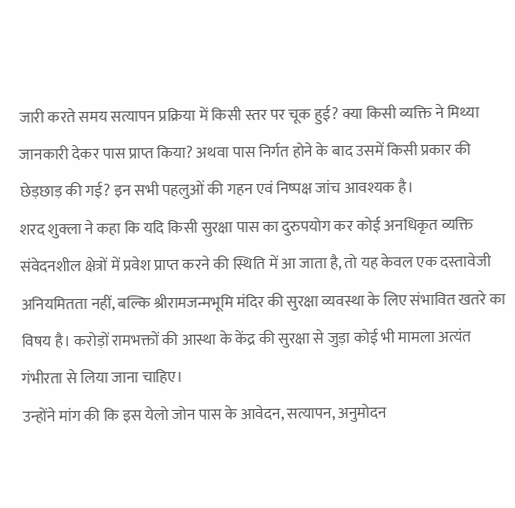जारी करते समय सत्यापन प्रक्रिया में किसी स्तर पर चूक हुई? क्या किसी व्यक्ति ने मिथ्या जानकारी देकर पास प्राप्त किया? अथवा पास निर्गत होने के बाद उसमें किसी प्रकार की छेड़छाड़ की गई? इन सभी पहलुओं की गहन एवं निष्पक्ष जांच आवश्यक है।
शरद शुक्ला ने कहा कि यदि किसी सुरक्षा पास का दुरुपयोग कर कोई अनधिकृत व्यक्ति संवेदनशील क्षेत्रों में प्रवेश प्राप्त करने की स्थिति में आ जाता है, तो यह केवल एक दस्तावेजी अनियमितता नहीं, बल्कि श्रीरामजन्मभूमि मंदिर की सुरक्षा व्यवस्था के लिए संभावित खतरे का विषय है। करोड़ों रामभक्तों की आस्था के केंद्र की सुरक्षा से जुड़ा कोई भी मामला अत्यंत गंभीरता से लिया जाना चाहिए।
उन्होंने मांग की कि इस येलो जोन पास के आवेदन, सत्यापन, अनुमोदन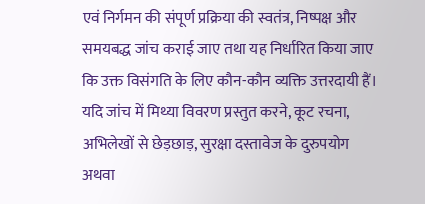एवं निर्गमन की संपूर्ण प्रक्रिया की स्वतंत्र, निष्पक्ष और समयबद्ध जांच कराई जाए तथा यह निर्धारित किया जाए कि उक्त विसंगति के लिए कौन-कौन व्यक्ति उत्तरदायी हैं।
यदि जांच में मिथ्या विवरण प्रस्तुत करने, कूट रचना, अभिलेखों से छेड़छाड़, सुरक्षा दस्तावेज के दुरुपयोग अथवा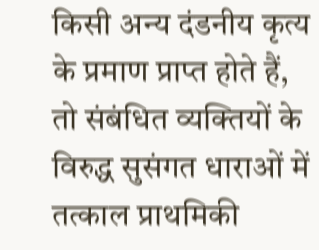किसी अन्य दंडनीय कृत्य के प्रमाण प्राप्त होते हैं, तो संबंधित व्यक्तियों के विरुद्ध सुसंगत धाराओं में तत्काल प्राथमिकी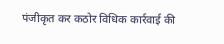पंजीकृत कर कठोर विधिक कार्रवाई की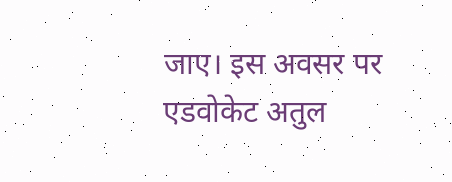जाए। इस अवसर पर एडवोकेट अतुल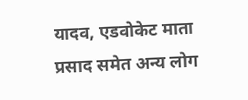यादव, एडवोकेट माता प्रसाद समेत अन्य लोग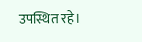उपस्थित रहे।